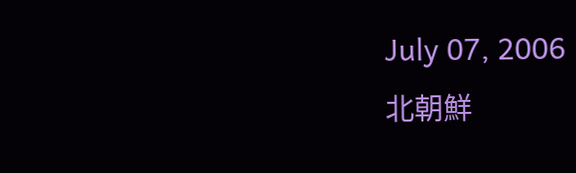July 07, 2006
北朝鮮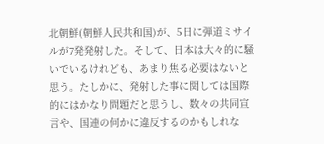北朝鮮(朝鮮人民共和国)が、5日に弾道ミサイルが7発発射した。そして、日本は大々的に騒いでいるけれども、あまり焦る必要はないと思う。たしかに、発射した事に関しては国際的にはかなり問題だと思うし、数々の共同宣言や、国連の何かに違反するのかもしれな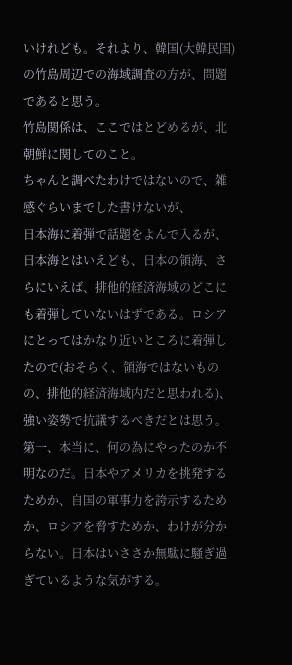いけれども。それより、韓国(大韓民国)の竹島周辺での海域調査の方が、問題であると思う。
竹島関係は、ここではとどめるが、北朝鮮に関してのこと。
ちゃんと調べたわけではないので、雑感ぐらいまでした書けないが、
日本海に着弾で話題をよんで入るが、日本海とはいえども、日本の領海、さらにいえば、排他的経済海域のどこにも着弾していないはずである。ロシアにとってはかなり近いところに着弾したので(おそらく、領海ではないものの、排他的経済海域内だと思われる)、強い姿勢で抗議するべきだとは思う。第一、本当に、何の為にやったのか不明なのだ。日本やアメリカを挑発するためか、自国の軍事力を誇示するためか、ロシアを脅すためか、わけが分からない。日本はいささか無駄に騒ぎ過ぎているような気がする。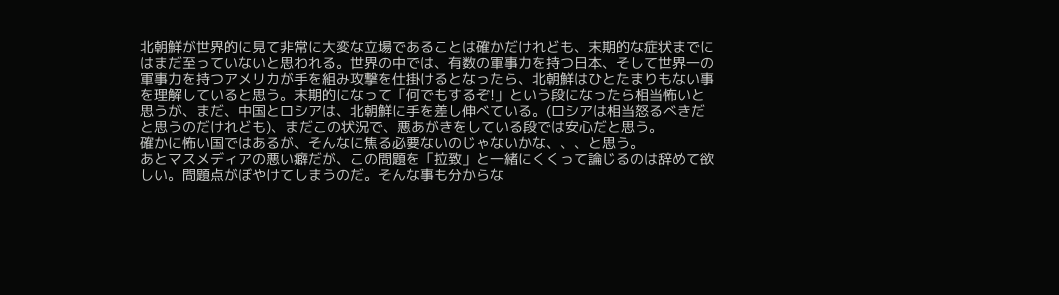北朝鮮が世界的に見て非常に大変な立場であることは確かだけれども、末期的な症状までにはまだ至っていないと思われる。世界の中では、有数の軍事力を持つ日本、そして世界一の軍事力を持つアメリカが手を組み攻撃を仕掛けるとなったら、北朝鮮はひとたまりもない事を理解していると思う。末期的になって「何でもするぞ!」という段になったら相当怖いと思うが、まだ、中国とロシアは、北朝鮮に手を差し伸べている。(ロシアは相当怒るべきだと思うのだけれども)、まだこの状況で、悪あがきをしている段では安心だと思う。
確かに怖い国ではあるが、そんなに焦る必要ないのじゃないかな、、、と思う。
あとマスメディアの悪い癖だが、この問題を「拉致」と一緒にくくって論じるのは辞めて欲しい。問題点がぼやけてしまうのだ。そんな事も分からな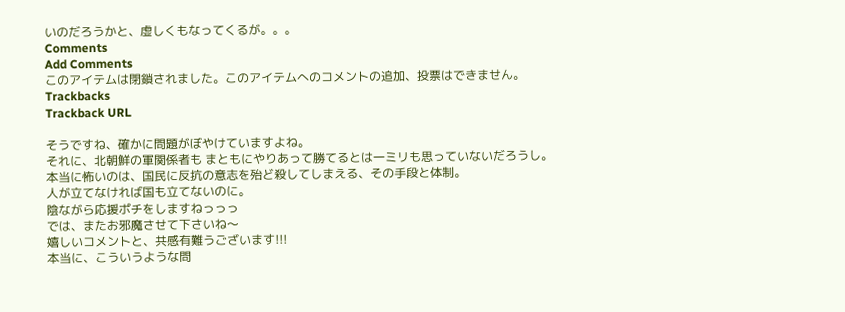いのだろうかと、虚しくもなってくるが。。。
Comments
Add Comments
このアイテムは閉鎖されました。このアイテムへのコメントの追加、投票はできません。
Trackbacks
Trackback URL

そうですね、確かに問題がぼやけていますよね。
それに、北朝鮮の軍関係者も まともにやりあって勝てるとは一ミリも思っていないだろうし。
本当に怖いのは、国民に反抗の意志を殆ど殺してしまえる、その手段と体制。
人が立てなければ国も立てないのに。
陰ながら応援ポチをしますねっっっ
では、またお邪魔させて下さいね〜
嬉しいコメントと、共感有難うございます!!!
本当に、こういうような問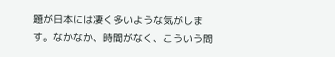題が日本には凄く多いような気がします。なかなか、時間がなく、こういう問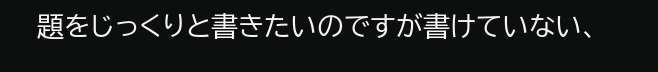題をじっくりと書きたいのですが書けていない、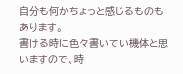自分も何かちょっと感じるものもあります。
書ける時に色々書いてい機体と思いますので、時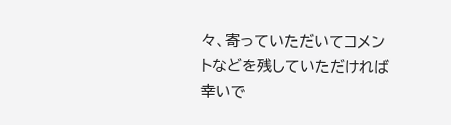々、寄っていただいてコメントなどを残していただければ幸いで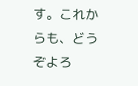す。これからも、どうぞよろ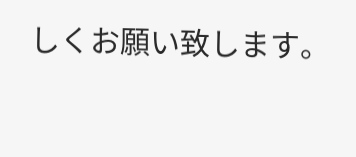しくお願い致します。